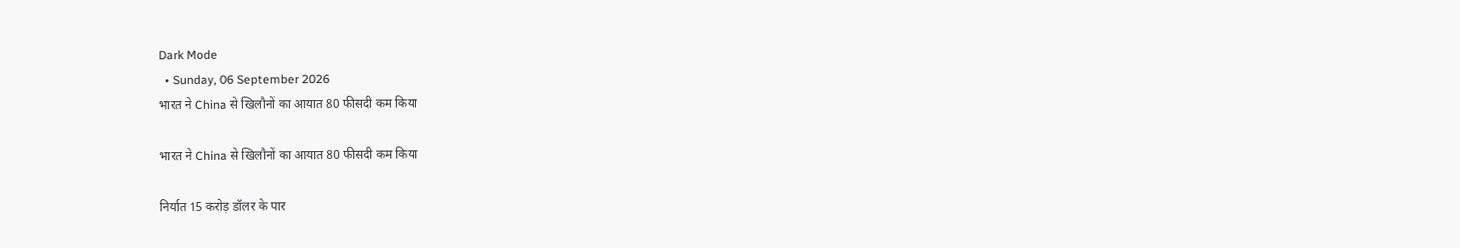Dark Mode
  • Sunday, 06 September 2026
भारत ने China से खिलौनों का आयात 80 फीसदी कम किया

भारत ने China से खिलौनों का आयात 80 फीसदी कम किया

निर्यात 15 करोड़ डॉलर के पार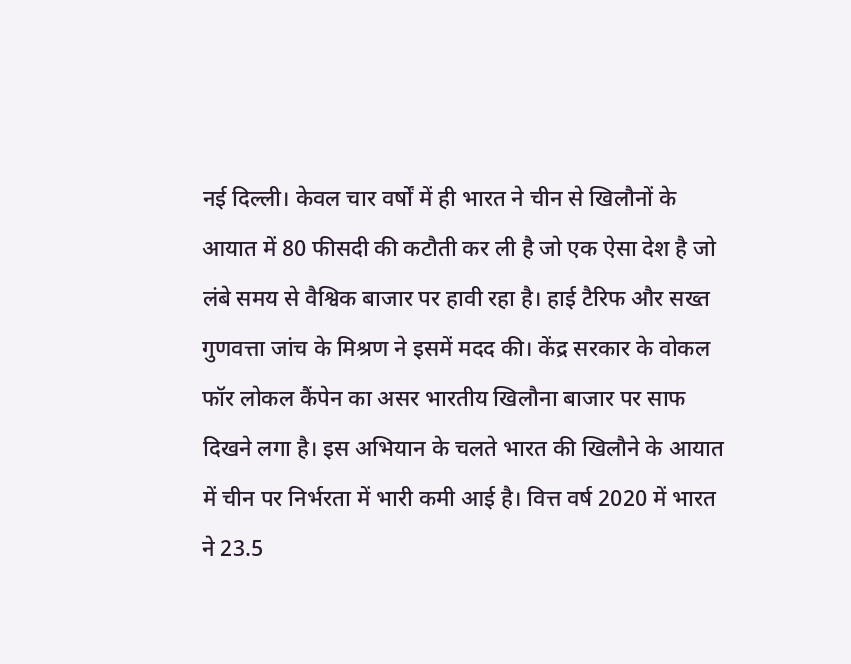नई दिल्ली। केवल चार वर्षों में ही भारत ने चीन से खिलौनों के आयात में 80 फीसदी की कटौती कर ली है जो एक ऐसा देश है जो लंबे समय से वैश्विक बाजार पर हावी रहा है। हाई टैरिफ और सख्त गुणवत्ता जांच के मिश्रण ने इसमें मदद की। केंद्र सरकार के वोकल फॉर लोकल कैंपेन का असर भारतीय खिलौना बाजार पर साफ दिखने लगा है। इस अभियान के चलते भारत की खिलौने के आयात में चीन पर निर्भरता में भारी कमी आई है। वित्त वर्ष 2020 में भारत ने 23.5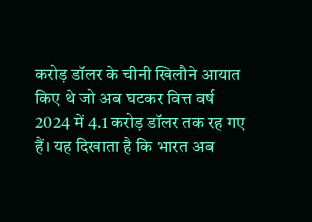करोड़ डॉलर के चीनी खिलौने आयात किए थे जो अब घटकर वित्त वर्ष 2024 में 4.1 करोड़ डॉलर तक रह गए हैं। यह दिखाता है कि भारत अब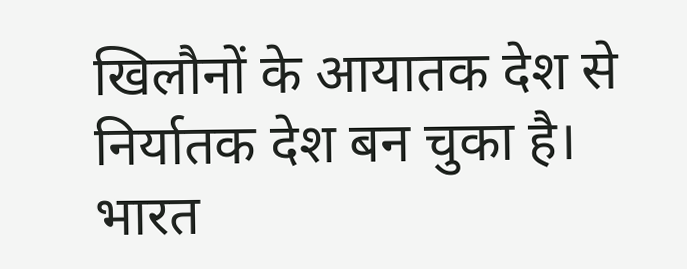खिलौनों के आयातक देश से निर्यातक देश बन चुका है। भारत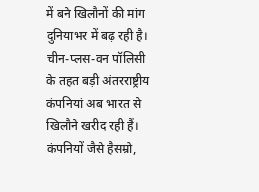में बने खिलौनों की मांग दुनियाभर में बढ़ रही है। चीन-प्लस-वन पॉलिसी के तहत बड़ी अंतरराष्ट्रीय कंपनियां अब भारत से खिलौने खरीद रही हैं। कंपनियों जैसे हैसम्रो,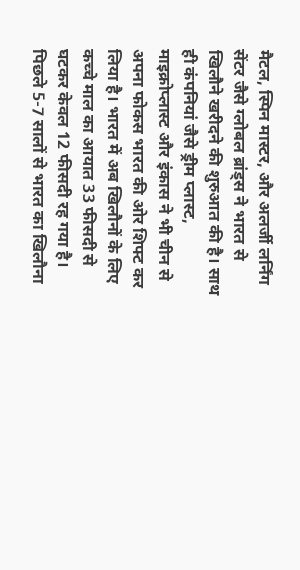मैटल, स्पिन मास्टर, और अलर्जी लर्निंग सेंटर जैसे ग्लोबल ब्रांड्स ने भारत से खिलौने खरीदने की शुरुआत की है। साथ ही कंपनियां जैसे ड्रीम प्लास्ट, माइक्रोप्लास्ट और इंकास ने भी चीन से अपना फोकस भारत की ओर शिफ्ट कर लिया है। भारत में अब खिलौनों के लिए कच्चे माल का आयात 33 फीसदी से घटकर केवल 12 फीसदी रह गया है। पिछले 5-7 सालों से भारत का खिलौना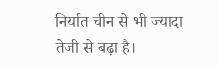निर्यात चीन से भी ज्यादा तेजी से बढ़ा है।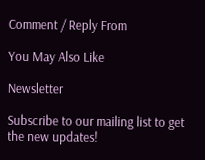Comment / Reply From

You May Also Like

Newsletter

Subscribe to our mailing list to get the new updates!